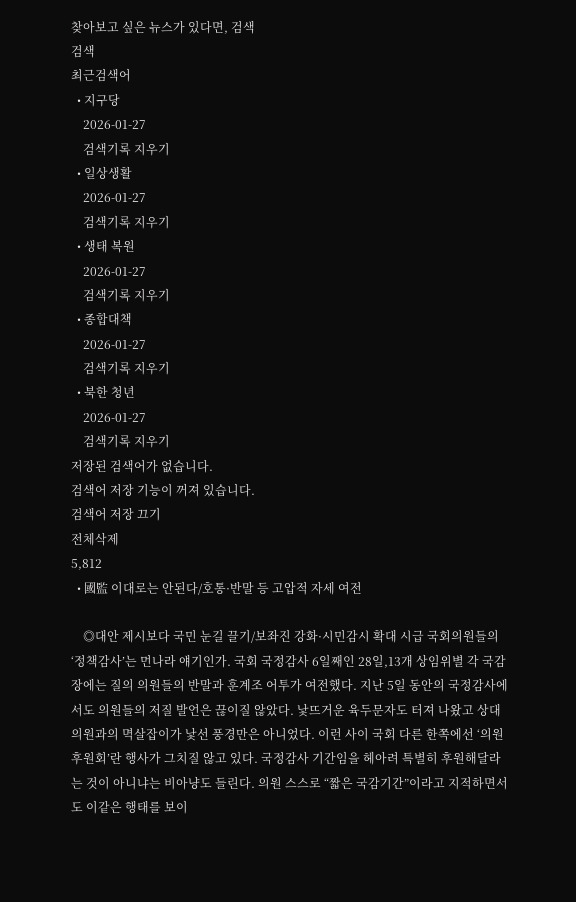찾아보고 싶은 뉴스가 있다면, 검색
검색
최근검색어
  • 지구당
    2026-01-27
    검색기록 지우기
  • 일상생활
    2026-01-27
    검색기록 지우기
  • 생태 복원
    2026-01-27
    검색기록 지우기
  • 종합대책
    2026-01-27
    검색기록 지우기
  • 북한 청년
    2026-01-27
    검색기록 지우기
저장된 검색어가 없습니다.
검색어 저장 기능이 꺼져 있습니다.
검색어 저장 끄기
전체삭제
5,812
  • 國監 이대로는 안된다/호통·반말 등 고압적 자세 여전

    ◎대안 제시보다 국민 눈길 끌기/보좌진 강화·시민감시 확대 시급 국회의원들의 ‘정책감사’는 먼나라 얘기인가. 국회 국정감사 6일째인 28일,13개 상임위별 각 국감장에는 질의 의원들의 반말과 훈계조 어투가 여전했다. 지난 5일 동안의 국정감사에서도 의원들의 저질 발언은 끊이질 않았다. 낯뜨거운 육두문자도 터져 나왔고 상대 의원과의 멱살잡이가 낯선 풍경만은 아니었다. 이런 사이 국회 다른 한쪽에선 ‘의원후원회’란 행사가 그치질 않고 있다. 국정감사 기간임을 헤아려 특별히 후원해달라는 것이 아니냐는 비아냥도 들린다. 의원 스스로 “짧은 국감기간”이라고 지적하면서도 이같은 행태를 보이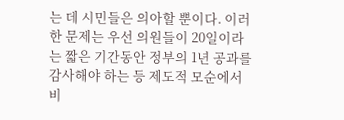는 데 시민들은 의아할 뿐이다. 이러한 문제는 우선 의원들이 20일이라는 짧은 기간동안 정부의 1년 공과를 감사해야 하는 등 제도적 모순에서 비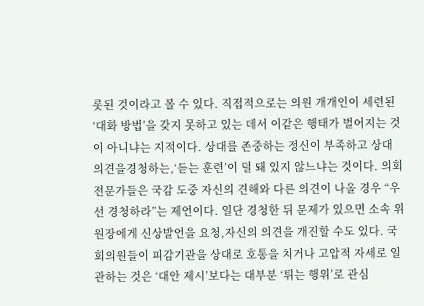롯된 것이라고 볼 수 있다. 직접적으로는 의원 개개인이 세련된 ‘대화 방법’을 갖지 못하고 있는 데서 이같은 행태가 벌어지는 것이 아니냐는 지적이다. 상대를 존중하는 정신이 부족하고 상대 의견을경청하는,‘듣는 훈련’이 덜 돼 있지 않느냐는 것이다. 의회 전문가들은 국감 도중 자신의 견해와 다른 의견이 나올 경우 “우선 경청하라”는 제언이다. 일단 경청한 뒤 문제가 있으면 소속 위원장에게 신상발언을 요청,자신의 의견을 개진할 수도 있다. 국회의원들이 피감기관을 상대로 호통을 치거나 고압적 자세로 일관하는 것은 ‘대안 제시’보다는 대부분 ‘튀는 행위’로 관심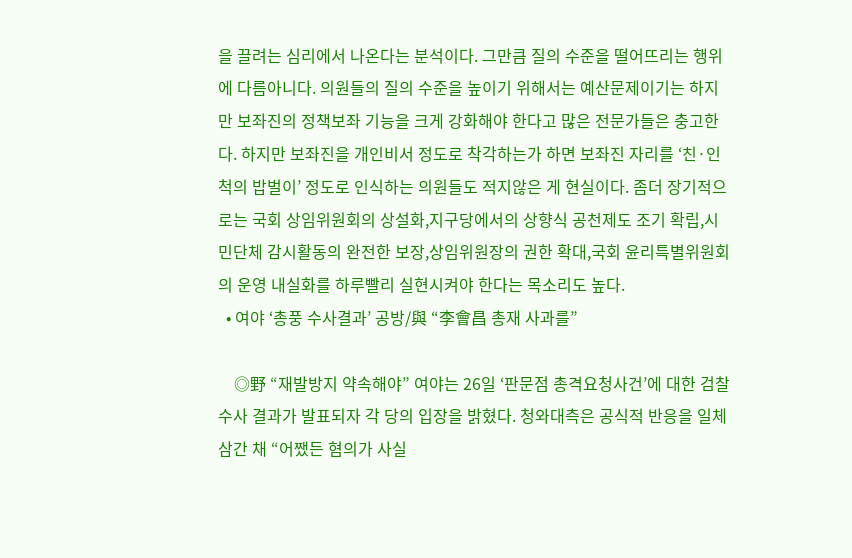을 끌려는 심리에서 나온다는 분석이다. 그만큼 질의 수준을 떨어뜨리는 행위에 다름아니다. 의원들의 질의 수준을 높이기 위해서는 예산문제이기는 하지만 보좌진의 정책보좌 기능을 크게 강화해야 한다고 많은 전문가들은 충고한다. 하지만 보좌진을 개인비서 정도로 착각하는가 하면 보좌진 자리를 ‘친·인척의 밥벌이’ 정도로 인식하는 의원들도 적지않은 게 현실이다. 좀더 장기적으로는 국회 상임위원회의 상설화,지구당에서의 상향식 공천제도 조기 확립,시민단체 감시활동의 완전한 보장,상임위원장의 권한 확대,국회 윤리특별위원회의 운영 내실화를 하루빨리 실현시켜야 한다는 목소리도 높다.
  • 여야 ‘총풍 수사결과’ 공방/與 “李會昌 총재 사과를”

    ◎野 “재발방지 약속해야” 여야는 26일 ‘판문점 총격요청사건’에 대한 검찰수사 결과가 발표되자 각 당의 입장을 밝혔다. 청와대측은 공식적 반응을 일체 삼간 채 “어쨌든 혐의가 사실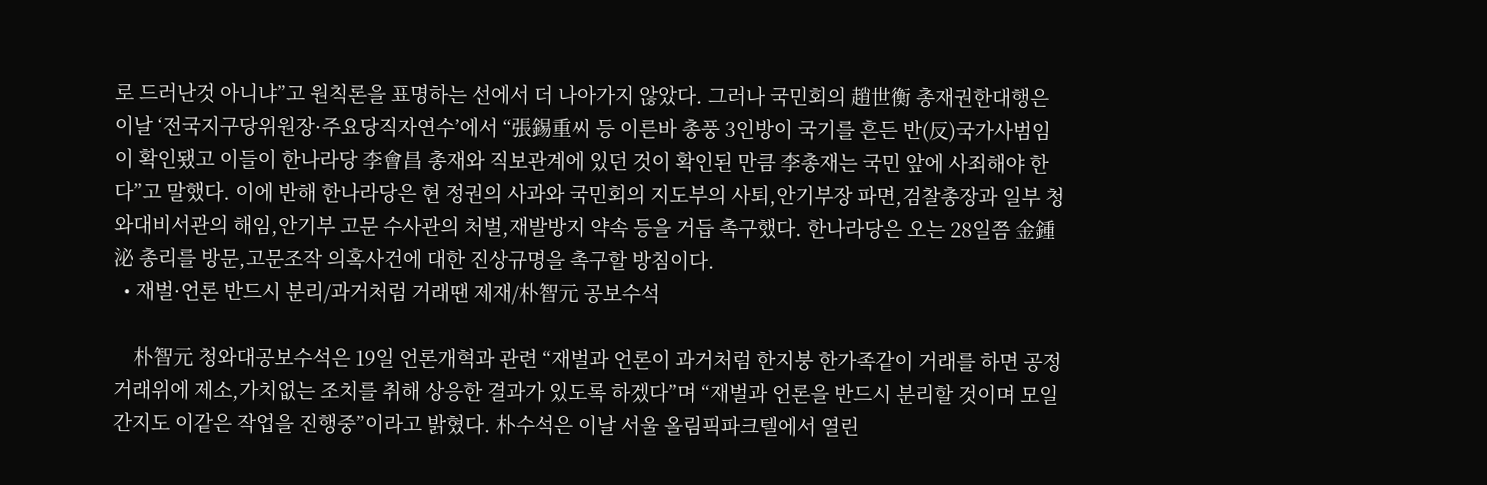로 드러난것 아니냐”고 원칙론을 표명하는 선에서 더 나아가지 않았다. 그러나 국민회의 趙世衡 총재권한대행은 이날 ‘전국지구당위원장·주요당직자연수’에서 “張錫重씨 등 이른바 총풍 3인방이 국기를 흔든 반(反)국가사범임이 확인됐고 이들이 한나라당 李會昌 총재와 직보관계에 있던 것이 확인된 만큼 李총재는 국민 앞에 사죄해야 한다”고 말했다. 이에 반해 한나라당은 현 정권의 사과와 국민회의 지도부의 사퇴,안기부장 파면,검찰총장과 일부 청와대비서관의 해임,안기부 고문 수사관의 처벌,재발방지 약속 등을 거듭 촉구했다. 한나라당은 오는 28일쯤 金鍾泌 총리를 방문,고문조작 의혹사건에 대한 진상규명을 촉구할 방침이다.
  • 재벌·언론 반드시 분리/과거처럼 거래땐 제재/朴智元 공보수석

    朴智元 청와대공보수석은 19일 언론개혁과 관련 “재벌과 언론이 과거처럼 한지붕 한가족같이 거래를 하면 공정거래위에 제소,가치없는 조치를 취해 상응한 결과가 있도록 하겠다”며 “재벌과 언론을 반드시 분리할 것이며 모일간지도 이같은 작업을 진행중”이라고 밝혔다. 朴수석은 이날 서울 올림픽파크텔에서 열린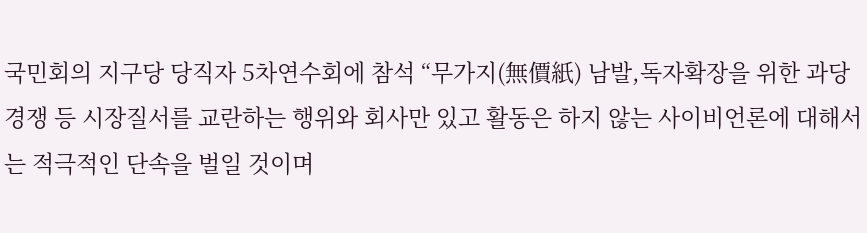국민회의 지구당 당직자 5차연수회에 참석 “무가지(無價紙) 남발,독자확장을 위한 과당경쟁 등 시장질서를 교란하는 행위와 회사만 있고 활동은 하지 않는 사이비언론에 대해서는 적극적인 단속을 벌일 것이며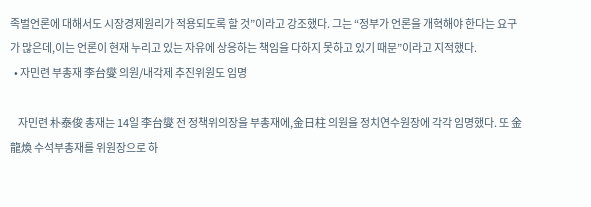족벌언론에 대해서도 시장경제원리가 적용되도록 할 것”이라고 강조했다. 그는 “정부가 언론을 개혁해야 한다는 요구가 많은데,이는 언론이 현재 누리고 있는 자유에 상응하는 책임을 다하지 못하고 있기 때문”이라고 지적했다.
  • 자민련 부총재 李台燮 의원/내각제 추진위원도 임명

    자민련 朴泰俊 총재는 14일 李台燮 전 정책위의장을 부총재에,金日柱 의원을 정치연수원장에 각각 임명했다. 또 金龍煥 수석부총재를 위원장으로 하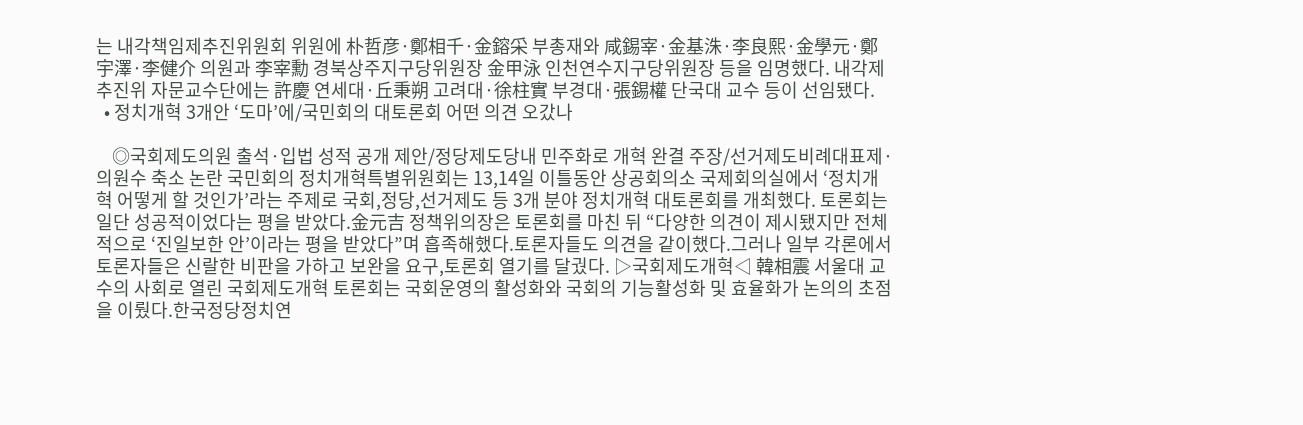는 내각책임제추진위원회 위원에 朴哲彦·鄭相千·金鎔采 부총재와 咸錫宰·金基洙·李良熙·金學元·鄭宇澤·李健介 의원과 李宰勳 경북상주지구당위원장 金甲泳 인천연수지구당위원장 등을 임명했다. 내각제추진위 자문교수단에는 許慶 연세대·丘秉朔 고려대·徐柱實 부경대·張錫權 단국대 교수 등이 선임됐다.
  • 정치개혁 3개안 ‘도마’에/국민회의 대토론회 어떤 의견 오갔나

    ◎국회제도의원 출석·입법 성적 공개 제안/정당제도당내 민주화로 개혁 완결 주장/선거제도비례대표제·의원수 축소 논란 국민회의 정치개혁특별위원회는 13,14일 이틀동안 상공회의소 국제회의실에서 ‘정치개혁 어떻게 할 것인가’라는 주제로 국회,정당,선거제도 등 3개 분야 정치개혁 대토론회를 개최했다. 토론회는 일단 성공적이었다는 평을 받았다.金元吉 정책위의장은 토론회를 마친 뒤 “다양한 의견이 제시됐지만 전체적으로 ‘진일보한 안’이라는 평을 받았다”며 흡족해했다.토론자들도 의견을 같이했다.그러나 일부 각론에서 토론자들은 신랄한 비판을 가하고 보완을 요구,토론회 열기를 달궜다. ▷국회제도개혁◁ 韓相震 서울대 교수의 사회로 열린 국회제도개혁 토론회는 국회운영의 활성화와 국회의 기능활성화 및 효율화가 논의의 초점을 이뤘다.한국정당정치연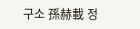구소 孫赫載 정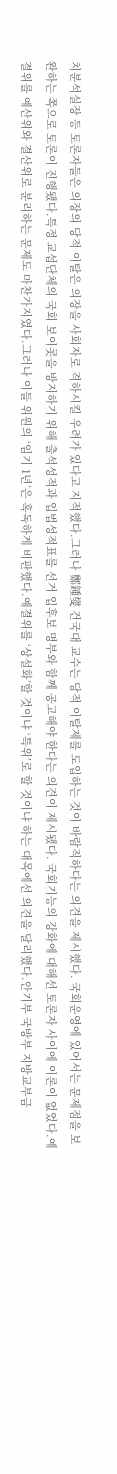치분석실장 등 토론자들은 의장의 당적 이탈은 의장을 사회자로 격하시킬 우려가 있다고 지적했다.그러나 鄭鍾燮 건국대 교수는 당적 이탈제를 도입하는 것이 바람직하다는 의견을 제시했다. 국회운영에 있어서는 문제점을 보완하는 쪽으로 토론이 진행됐다.특정 교섭단체의 국회 보이콧을 방지하기 위해 출석성적과 입법성적표를 선거 입후보 명부와 함께 공고해야 한다는 의견이 제시됐다. 국회기능의 강화에 대해선 토론자 사이에 이론이 없었다.예결위를 예산위와 결산위로 분리하는 문제도 마찬가지였다.그러나 이들 위원의 ‘임기 1년’은 혹독하게 비판했다.예결위를 ‘상설화’할 것이냐 ‘특위’로 할 것이냐 하는 대목에선 의견을 달리했다.안기부 국방부 지방교부금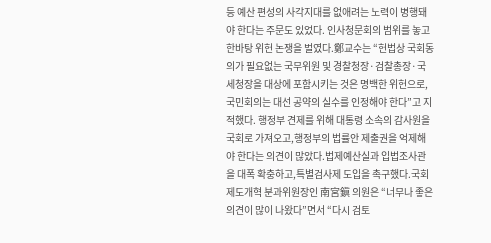등 예산 편성의 사각지대를 없애려는 노력이 병행돼야 한다는 주문도 있었다. 인사청문회의 범위를 놓고 한바탕 위헌 논쟁을 벌였다.鄭교수는 “헌법상 국회동의가 필요없는 국무위원 및 경찰청장·검찰총장·국세청장을 대상에 포함시키는 것은 명백한 위헌으로,국민회의는 대선 공약의 실수를 인정해야 한다”고 지적했다. 행정부 견제를 위해 대통령 소속의 감사원을 국회로 가져오고,행정부의 법률안 제출권을 억제해야 한다는 의견이 많았다.법제예산실과 입법조사관을 대폭 확충하고,특별검사제 도입을 촉구했다.국회제도개혁 분과위원장인 南宮鎭 의원은 “너무나 좋은 의견이 많이 나왔다”면서 “다시 검토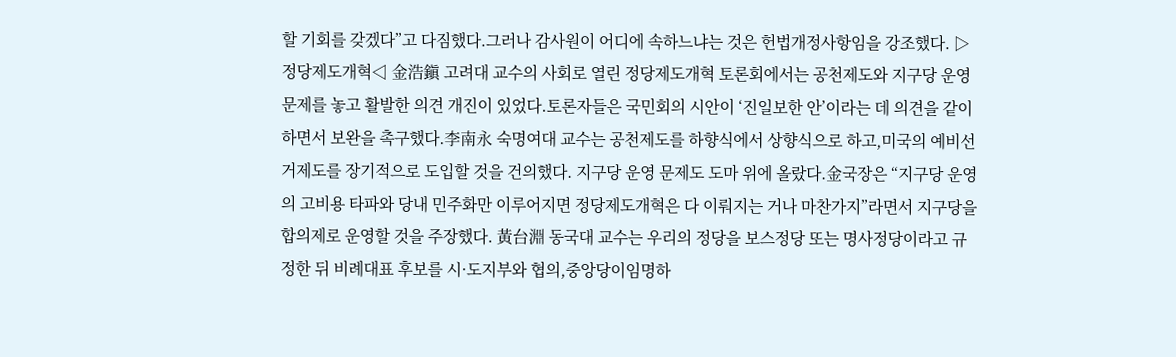할 기회를 갖겠다”고 다짐했다.그러나 감사원이 어디에 속하느냐는 것은 헌법개정사항임을 강조했다. ▷정당제도개혁◁ 金浩鎭 고려대 교수의 사회로 열린 정당제도개혁 토론회에서는 공천제도와 지구당 운영문제를 놓고 활발한 의견 개진이 있었다.토론자들은 국민회의 시안이 ‘진일보한 안’이라는 데 의견을 같이하면서 보완을 촉구했다.李南永 숙명여대 교수는 공천제도를 하향식에서 상향식으로 하고,미국의 예비선거제도를 장기적으로 도입할 것을 건의했다. 지구당 운영 문제도 도마 위에 올랐다.金국장은 “지구당 운영의 고비용 타파와 당내 민주화만 이루어지면 정당제도개혁은 다 이뤄지는 거나 마찬가지”라면서 지구당을 합의제로 운영할 것을 주장했다. 黃台淵 동국대 교수는 우리의 정당을 보스정당 또는 명사정당이라고 규정한 뒤 비례대표 후보를 시·도지부와 협의,중앙당이임명하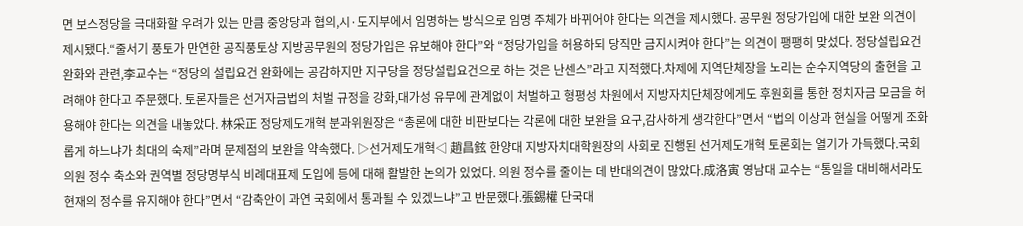면 보스정당을 극대화할 우려가 있는 만큼 중앙당과 협의,시·도지부에서 임명하는 방식으로 임명 주체가 바뀌어야 한다는 의견을 제시했다. 공무원 정당가입에 대한 보완 의견이 제시됐다.“줄서기 풍토가 만연한 공직풍토상 지방공무원의 정당가입은 유보해야 한다”와 “정당가입을 허용하되 당직만 금지시켜야 한다”는 의견이 팽팽히 맞섰다. 정당설립요건 완화와 관련,李교수는 “정당의 설립요건 완화에는 공감하지만 지구당을 정당설립요건으로 하는 것은 난센스”라고 지적했다.차제에 지역단체장을 노리는 순수지역당의 출현을 고려해야 한다고 주문했다. 토론자들은 선거자금법의 처벌 규정을 강화,대가성 유무에 관계없이 처벌하고 형평성 차원에서 지방자치단체장에게도 후원회를 통한 정치자금 모금을 허용해야 한다는 의견을 내놓았다. 林采正 정당제도개혁 분과위원장은 “총론에 대한 비판보다는 각론에 대한 보완을 요구,감사하게 생각한다”면서 “법의 이상과 현실을 어떻게 조화롭게 하느냐가 최대의 숙제”라며 문제점의 보완을 약속했다. ▷선거제도개혁◁ 趙昌鉉 한양대 지방자치대학원장의 사회로 진행된 선거제도개혁 토론회는 열기가 가득했다.국회의원 정수 축소와 권역별 정당명부식 비례대표제 도입에 등에 대해 활발한 논의가 있었다. 의원 정수를 줄이는 데 반대의견이 많았다.成洛寅 영남대 교수는 “통일을 대비해서라도 현재의 정수를 유지해야 한다”면서 “감축안이 과연 국회에서 통과될 수 있겠느냐”고 반문했다.張錫權 단국대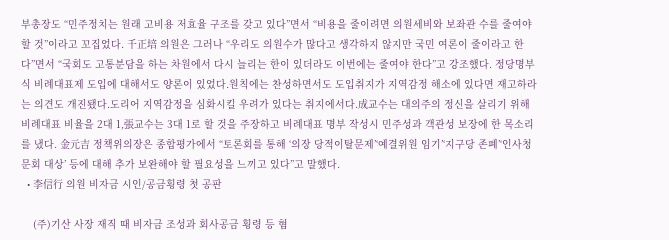부총장도 “민주정치는 원래 고비용 저효율 구조를 갖고 있다”면서 “비용을 줄이려면 의원세비와 보좌관 수를 줄여야 할 것”이라고 꼬집었다. 千正培 의원은 그러나 “우리도 의원수가 많다고 생각하지 않지만 국민 여론이 줄이라고 한다”면서 “국회도 고통분담을 하는 차원에서 다시 늘리는 한이 있더라도 이번에는 줄여야 한다”고 강조했다. 정당명부식 비례대표제 도입에 대해서도 양론이 있었다.원칙에는 찬성하면서도 도입취지가 지역감정 해소에 있다면 재고하라는 의견도 개진됐다.도리어 지역감정을 심화시킬 우려가 있다는 취지에서다.成교수는 대의주의 정신을 살리기 위해 비례대표 비율을 2대 1,張교수는 3대 1로 할 것을 주장하고 비례대표 명부 작성시 민주성과 객관성 보장에 한 목소리를 냈다. 金元吉 정책위의장은 종합평가에서 “토론회를 통해 ‘의장 당적이탈문제’‘예결위원 임기’‘지구당 존폐’‘인사청문회 대상’ 등에 대해 추가 보완해야 할 필요성을 느끼고 있다”고 말했다.
  • 李信行 의원 비자금 시인/공금횡령 첫 공판

    (주)기산 사장 재직 때 비자금 조성과 회사공금 횡령 등 혐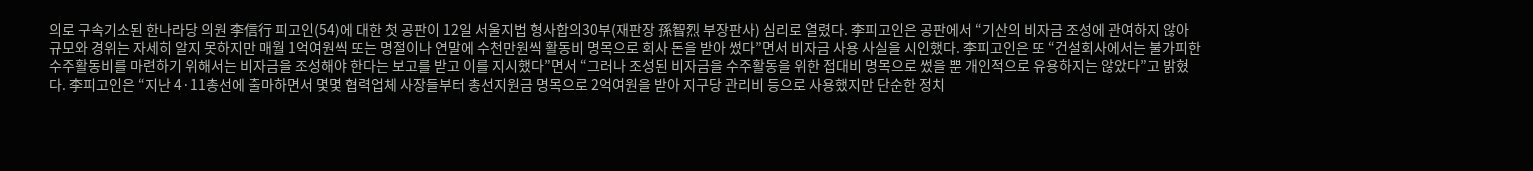의로 구속기소된 한나라당 의원 李信行 피고인(54)에 대한 첫 공판이 12일 서울지법 형사합의30부(재판장 孫智烈 부장판사) 심리로 열렸다. 李피고인은 공판에서 “기산의 비자금 조성에 관여하지 않아 규모와 경위는 자세히 알지 못하지만 매월 1억여원씩 또는 명절이나 연말에 수천만원씩 활동비 명목으로 회사 돈을 받아 썼다”면서 비자금 사용 사실을 시인했다. 李피고인은 또 “건설회사에서는 불가피한 수주활동비를 마련하기 위해서는 비자금을 조성해야 한다는 보고를 받고 이를 지시했다”면서 “그러나 조성된 비자금을 수주활동을 위한 접대비 명목으로 썼을 뿐 개인적으로 유용하지는 않았다”고 밝혔다. 李피고인은 “지난 4·11총선에 출마하면서 몇몇 협력업체 사장들부터 총선지원금 명목으로 2억여원을 받아 지구당 관리비 등으로 사용했지만 단순한 정치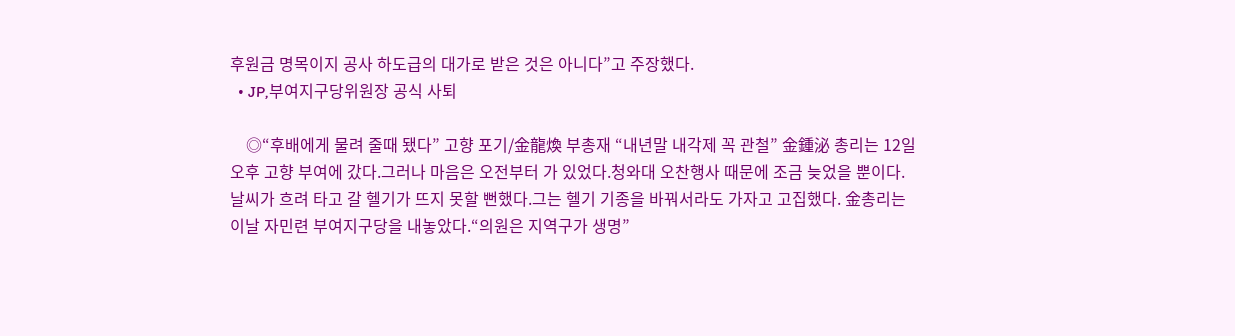후원금 명목이지 공사 하도급의 대가로 받은 것은 아니다”고 주장했다.
  • JP,부여지구당위원장 공식 사퇴

    ◎“후배에게 물려 줄때 됐다” 고향 포기/金龍煥 부총재 “내년말 내각제 꼭 관철” 金鍾泌 총리는 12일 오후 고향 부여에 갔다.그러나 마음은 오전부터 가 있었다.청와대 오찬행사 때문에 조금 늦었을 뿐이다.날씨가 흐려 타고 갈 헬기가 뜨지 못할 뻔했다.그는 헬기 기종을 바꿔서라도 가자고 고집했다. 金총리는 이날 자민련 부여지구당을 내놓았다.“의원은 지역구가 생명”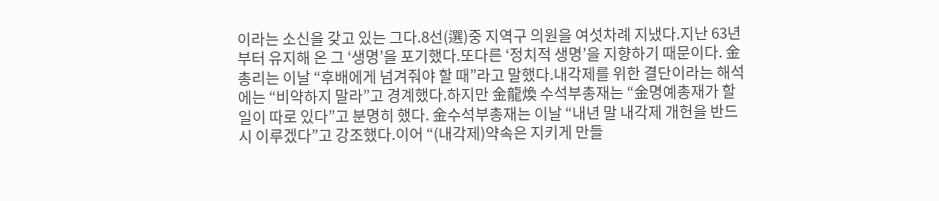이라는 소신을 갖고 있는 그다.8선(選)중 지역구 의원을 여섯차례 지냈다.지난 63년부터 유지해 온 그 ‘생명’을 포기했다.또다른 ‘정치적 생명’을 지향하기 때문이다. 金총리는 이날 “후배에게 넘겨줘야 할 때”라고 말했다.내각제를 위한 결단이라는 해석에는 “비약하지 말라”고 경계했다.하지만 金龍煥 수석부총재는 “金명예총재가 할 일이 따로 있다”고 분명히 했다. 金수석부총재는 이날 “내년 말 내각제 개헌을 반드시 이루겠다”고 강조했다.이어 “(내각제)약속은 지키게 만들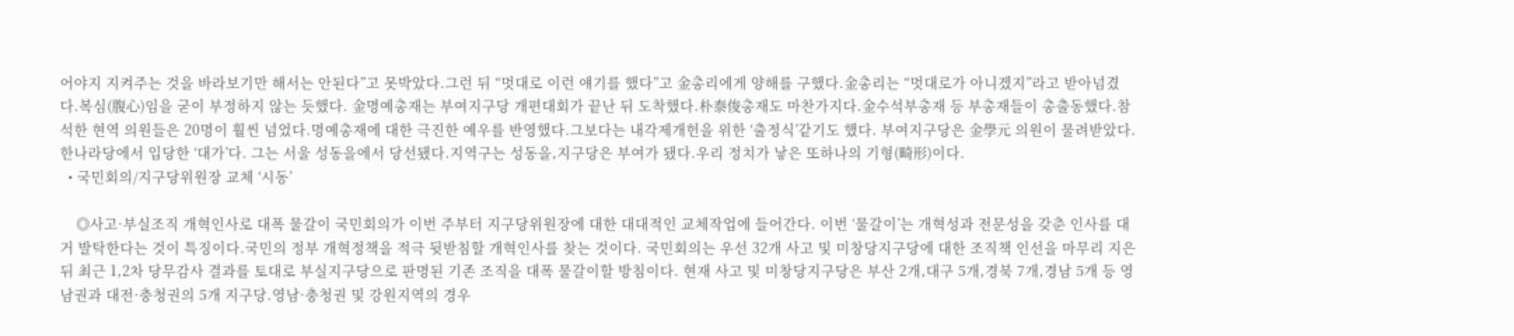어야지 지켜주는 것을 바라보기만 해서는 안된다”고 못박았다.그런 뒤 “멋대로 이런 얘기를 했다”고 金총리에게 양해를 구했다.金총리는 “멋대로가 아니겠지”라고 받아넘겼다.복심(腹心)임을 굳이 부정하지 않는 듯했다. 金명예총재는 부여지구당 개편대회가 끝난 뒤 도착했다.朴泰俊총재도 마찬가지다.金수석부총재 등 부총재들이 총출동했다.참석한 현역 의원들은 20명이 훨씬 넘었다.명예총재에 대한 극진한 예우를 반영했다.그보다는 내각제개헌을 위한 ‘출정식’같기도 했다. 부여지구당은 金學元 의원이 물려받았다.한나라당에서 입당한 ‘대가’다. 그는 서울 성동을에서 당선됐다.지역구는 성동을,지구당은 부여가 됐다.우리 정치가 낳은 또하나의 기형(畸形)이다.
  • 국민회의/지구당위원장 교체 ‘시동’

    ◎사고·부실조직 개혁인사로 대폭 물갈이 국민회의가 이번 주부터 지구당위원장에 대한 대대적인 교체작업에 들어간다. 이번 ‘물갈이’는 개혁성과 전문성을 갖춘 인사를 대거 발탁한다는 것이 특징이다.국민의 정부 개혁정책을 적극 뒷받침할 개혁인사를 찾는 것이다. 국민회의는 우선 32개 사고 및 미창당지구당에 대한 조직책 인선을 마무리 지은 뒤 최근 1,2차 당무감사 결과를 토대로 부실지구당으로 판명된 기존 조직을 대폭 물갈이할 방침이다. 현재 사고 및 미창당지구당은 부산 2개,대구 5개,경북 7개,경남 5개 등 영남권과 대전·충청권의 5개 지구당.영남·충청권 및 강원지역의 경우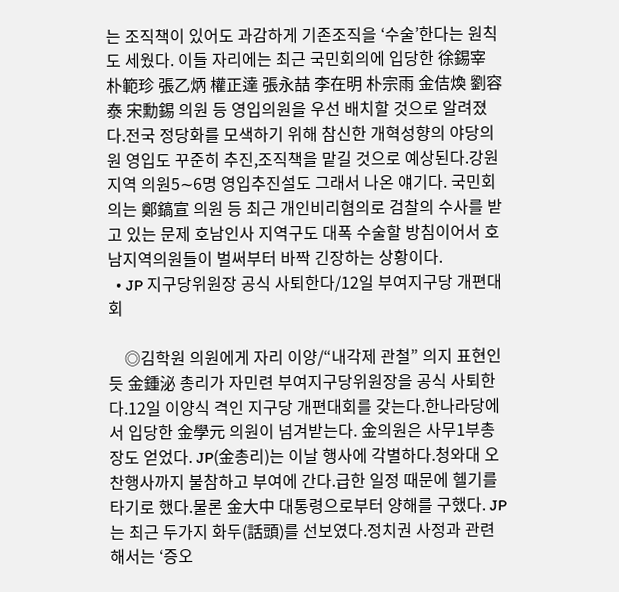는 조직책이 있어도 과감하게 기존조직을 ‘수술’한다는 원칙도 세웠다. 이들 자리에는 최근 국민회의에 입당한 徐錫宰 朴範珍 張乙炳 權正達 張永喆 李在明 朴宗雨 金佶煥 劉容泰 宋勳錫 의원 등 영입의원을 우선 배치할 것으로 알려졌다.전국 정당화를 모색하기 위해 참신한 개혁성향의 야당의원 영입도 꾸준히 추진,조직책을 맡길 것으로 예상된다.강원지역 의원5∼6명 영입추진설도 그래서 나온 얘기다. 국민회의는 鄭鎬宣 의원 등 최근 개인비리혐의로 검찰의 수사를 받고 있는 문제 호남인사 지역구도 대폭 수술할 방침이어서 호남지역의원들이 벌써부터 바짝 긴장하는 상황이다.
  • JP 지구당위원장 공식 사퇴한다/12일 부여지구당 개편대회

    ◎김학원 의원에게 자리 이양/“내각제 관철” 의지 표현인듯 金鍾泌 총리가 자민련 부여지구당위원장을 공식 사퇴한다.12일 이양식 격인 지구당 개편대회를 갖는다.한나라당에서 입당한 金學元 의원이 넘겨받는다. 金의원은 사무1부총장도 얻었다. JP(金총리)는 이날 행사에 각별하다.청와대 오찬행사까지 불참하고 부여에 간다.급한 일정 때문에 헬기를 타기로 했다.물론 金大中 대통령으로부터 양해를 구했다. JP는 최근 두가지 화두(話頭)를 선보였다.정치권 사정과 관련해서는 ‘증오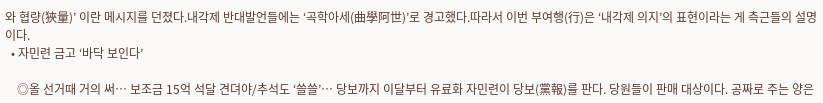와 협량(狹量)’ 이란 메시지를 던졌다.내각제 반대발언들에는 ‘곡학아세(曲學阿世)’로 경고했다.따라서 이번 부여행(行)은 ‘내각제 의지’의 표현이라는 게 측근들의 설명이다.
  • 자민련 금고 ‘바닥 보인다’

    ◎올 선거때 거의 써… 보조금 15억 석달 견뎌야/추석도 ‘쓸쓸’… 당보까지 이달부터 유료화 자민련이 당보(黨報)를 판다. 당원들이 판매 대상이다. 공짜로 주는 양은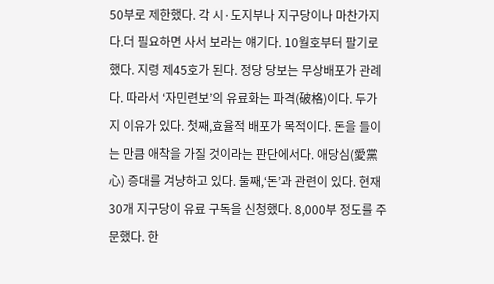50부로 제한했다. 각 시·도지부나 지구당이나 마찬가지다.더 필요하면 사서 보라는 얘기다. 10월호부터 팔기로 했다. 지령 제45호가 된다. 정당 당보는 무상배포가 관례다. 따라서 ‘자민련보’의 유료화는 파격(破格)이다. 두가지 이유가 있다. 첫째,효율적 배포가 목적이다. 돈을 들이는 만큼 애착을 가질 것이라는 판단에서다. 애당심(愛黨心) 증대를 겨냥하고 있다. 둘째,‘돈’과 관련이 있다. 현재 30개 지구당이 유료 구독을 신청했다. 8,000부 정도를 주문했다. 한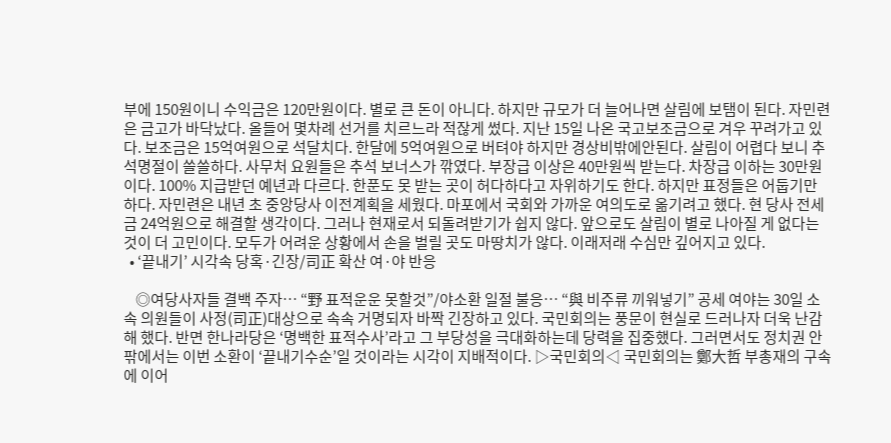부에 150원이니 수익금은 120만원이다. 별로 큰 돈이 아니다. 하지만 규모가 더 늘어나면 살림에 보탬이 된다. 자민련은 금고가 바닥났다. 올들어 몇차례 선거를 치르느라 적잖게 썼다. 지난 15일 나온 국고보조금으로 겨우 꾸려가고 있다. 보조금은 15억여원으로 석달치다. 한달에 5억여원으로 버텨야 하지만 경상비밖에안된다. 살림이 어렵다 보니 추석명절이 쓸쓸하다. 사무처 요원들은 추석 보너스가 깎였다. 부장급 이상은 40만원씩 받는다. 차장급 이하는 30만원이다. 100% 지급받던 예년과 다르다. 한푼도 못 받는 곳이 허다하다고 자위하기도 한다. 하지만 표정들은 어둡기만 하다. 자민련은 내년 초 중앙당사 이전계획을 세웠다. 마포에서 국회와 가까운 여의도로 옮기려고 했다. 현 당사 전세금 24억원으로 해결할 생각이다. 그러나 현재로서 되돌려받기가 쉽지 않다. 앞으로도 살림이 별로 나아질 게 없다는 것이 더 고민이다. 모두가 어려운 상황에서 손을 벌릴 곳도 마땅치가 않다. 이래저래 수심만 깊어지고 있다.
  • ‘끝내기’ 시각속 당혹·긴장/司正 확산 여·야 반응

    ◎여당사자들 결백 주자… “野 표적운운 못할것”/야소환 일절 불응… “與 비주류 끼워넣기” 공세 여야는 30일 소속 의원들이 사정(司正)대상으로 속속 거명되자 바짝 긴장하고 있다. 국민회의는 풍문이 현실로 드러나자 더욱 난감해 했다. 반면 한나라당은 ‘명백한 표적수사’라고 그 부당성을 극대화하는데 당력을 집중했다. 그러면서도 정치권 안팎에서는 이번 소환이 ‘끝내기수순’일 것이라는 시각이 지배적이다. ▷국민회의◁ 국민회의는 鄭大哲 부총재의 구속에 이어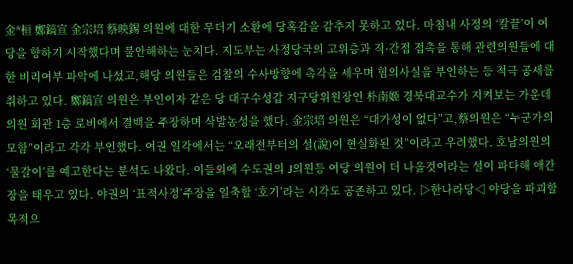金*桓 鄭鎬宣 金宗培 蔡映錫 의원에 대한 무더기 소환에 당혹감을 감추지 못하고 있다. 마침내 사정의 ‘칼끝’이 여당을 향하기 시작했다며 불안해하는 눈치다. 지도부는 사정당국의 고위층과 직·간접 접촉을 통해 관련의원들에 대한 비리여부 파악에 나섰고,해당 의원들은 검찰의 수사방향에 촉각을 세우며 혐의사실을 부인하는 등 적극 공세를 취하고 있다. 鄭鎬宣 의원은 부인이자 같은 당 대구수성갑 지구당위원장인 朴南姬 경북대교수가 지켜보는 가운데 의원 회관 1층 로비에서 결백을 주장하며 삭발농성을 했다. 金宗培 의원은 “대가성이 없다”고,蔡의원은 “누군가의 모함”이라고 각각 부인했다. 여권 일각에서는 “오래전부터의 설(說)이 현실화된 것”이라고 우려했다. 호남의원의 ‘물갈이’를 예고한다는 분석도 나왔다. 이들외에 수도권의 J의원등 여당 의원이 더 나올것이라는 설이 파다해 애간장을 태우고 있다. 야권의 ‘표적사정’주장을 일축할 ‘호기’라는 시각도 공존하고 있다. ▷한나라당◁ 야당을 파괴할 목적으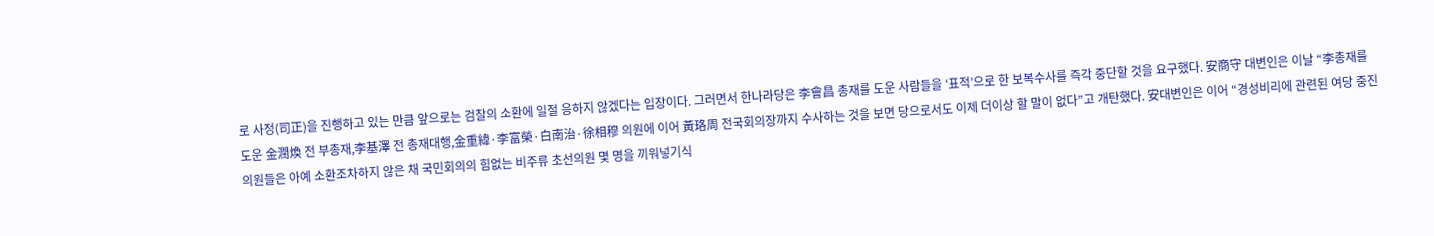로 사정(司正)을 진행하고 있는 만큼 앞으로는 검찰의 소환에 일절 응하지 않겠다는 입장이다. 그러면서 한나라당은 李會昌 총재를 도운 사람들을 ‘표적’으로 한 보복수사를 즉각 중단할 것을 요구했다. 安商守 대변인은 이날 “李총재를 도운 金潤煥 전 부총재,李基澤 전 총재대행,金重緯·李富榮·白南治·徐相穆 의원에 이어 黃珞周 전국회의장까지 수사하는 것을 보면 당으로서도 이제 더이상 할 말이 없다”고 개탄했다. 安대변인은 이어 “경성비리에 관련된 여당 중진의원들은 아예 소환조차하지 않은 채 국민회의의 힘없는 비주류 초선의원 몇 명을 끼워넣기식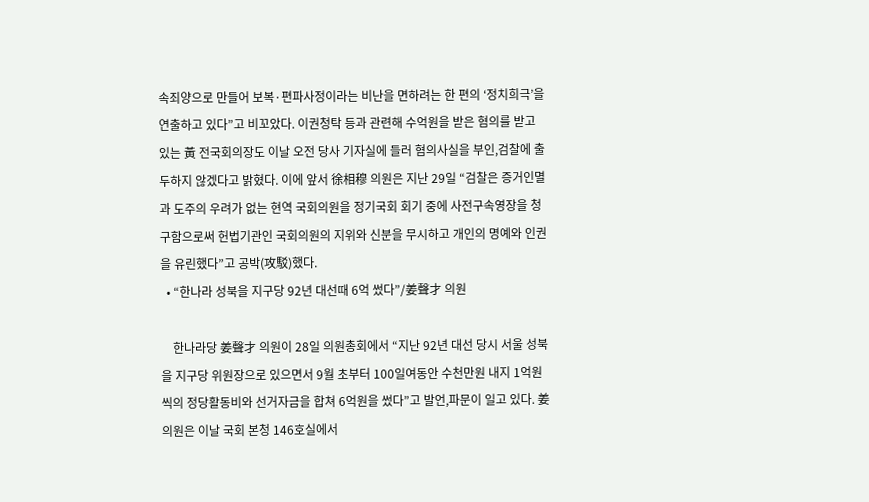속죄양으로 만들어 보복·편파사정이라는 비난을 면하려는 한 편의 ‘정치희극’을 연출하고 있다”고 비꼬았다. 이권청탁 등과 관련해 수억원을 받은 혐의를 받고 있는 黃 전국회의장도 이날 오전 당사 기자실에 들러 혐의사실을 부인,검찰에 출두하지 않겠다고 밝혔다. 이에 앞서 徐相穆 의원은 지난 29일 “검찰은 증거인멸과 도주의 우려가 없는 현역 국회의원을 정기국회 회기 중에 사전구속영장을 청구함으로써 헌법기관인 국회의원의 지위와 신분을 무시하고 개인의 명예와 인권을 유린했다”고 공박(攻駁)했다.
  • “한나라 성북을 지구당 92년 대선때 6억 썼다”/姜聲才 의원

    한나라당 姜聲才 의원이 28일 의원총회에서 “지난 92년 대선 당시 서울 성북을 지구당 위원장으로 있으면서 9월 초부터 100일여동안 수천만원 내지 1억원씩의 정당활동비와 선거자금을 합쳐 6억원을 썼다”고 발언,파문이 일고 있다. 姜의원은 이날 국회 본청 146호실에서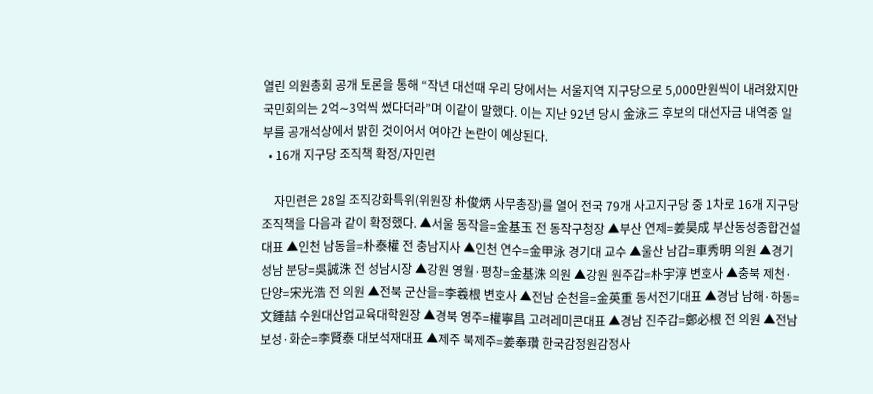열린 의원총회 공개 토론을 통해 “작년 대선때 우리 당에서는 서울지역 지구당으로 5,000만원씩이 내려왔지만 국민회의는 2억∼3억씩 썼다더라”며 이같이 말했다. 이는 지난 92년 당시 金泳三 후보의 대선자금 내역중 일부를 공개석상에서 밝힌 것이어서 여야간 논란이 예상된다.
  • 16개 지구당 조직책 확정/자민련

    자민련은 28일 조직강화특위(위원장 朴俊炳 사무총장)를 열어 전국 79개 사고지구당 중 1차로 16개 지구당 조직책을 다음과 같이 확정했다. ▲서울 동작을=金基玉 전 동작구청장 ▲부산 연제=姜昊成 부산동성종합건설대표 ▲인천 남동을=朴泰權 전 충남지사 ▲인천 연수=金甲泳 경기대 교수 ▲울산 남갑=車秀明 의원 ▲경기 성남 분당=吳誠洙 전 성남시장 ▲강원 영월·평창=金基洙 의원 ▲강원 원주갑=朴宇淳 변호사 ▲충북 제천·단양=宋光浩 전 의원 ▲전북 군산을=李羲根 변호사 ▲전남 순천을=金英重 동서전기대표 ▲경남 남해·하동=文鍾喆 수원대산업교육대학원장 ▲경북 영주=權寧昌 고려레미콘대표 ▲경남 진주갑=鄭必根 전 의원 ▲전남 보성·화순=李賢泰 대보석재대표 ▲제주 북제주=姜奉瓚 한국감정원감정사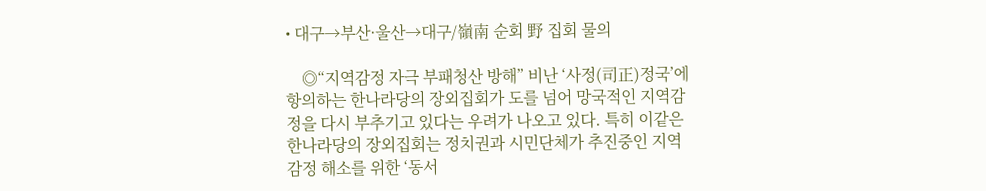• 대구→부산·울산→대구/嶺南 순회 野 집회 물의

    ◎“지역감정 자극 부패청산 방해” 비난 ‘사정(司正)정국’에 항의하는 한나라당의 장외집회가 도를 넘어 망국적인 지역감정을 다시 부추기고 있다는 우려가 나오고 있다. 특히 이같은 한나라당의 장외집회는 정치권과 시민단체가 추진중인 지역감정 해소를 위한 ‘동서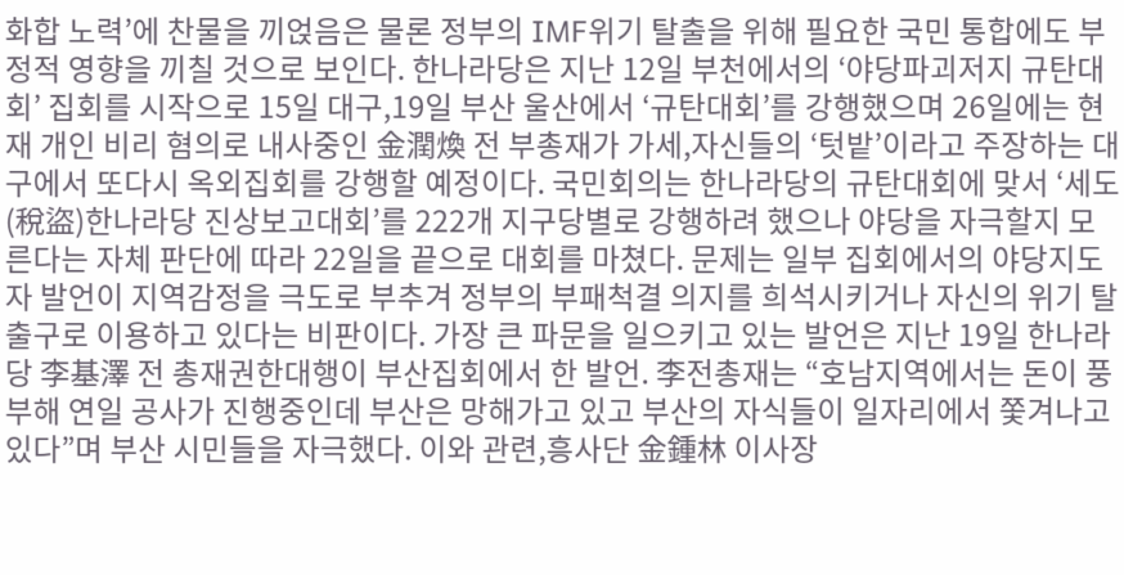화합 노력’에 찬물을 끼얹음은 물론 정부의 IMF위기 탈출을 위해 필요한 국민 통합에도 부정적 영향을 끼칠 것으로 보인다. 한나라당은 지난 12일 부천에서의 ‘야당파괴저지 규탄대회’ 집회를 시작으로 15일 대구,19일 부산 울산에서 ‘규탄대회’를 강행했으며 26일에는 현재 개인 비리 혐의로 내사중인 金潤煥 전 부총재가 가세,자신들의 ‘텃밭’이라고 주장하는 대구에서 또다시 옥외집회를 강행할 예정이다. 국민회의는 한나라당의 규탄대회에 맞서 ‘세도(稅盜)한나라당 진상보고대회’를 222개 지구당별로 강행하려 했으나 야당을 자극할지 모른다는 자체 판단에 따라 22일을 끝으로 대회를 마쳤다. 문제는 일부 집회에서의 야당지도자 발언이 지역감정을 극도로 부추겨 정부의 부패척결 의지를 희석시키거나 자신의 위기 탈출구로 이용하고 있다는 비판이다. 가장 큰 파문을 일으키고 있는 발언은 지난 19일 한나라당 李基澤 전 총재권한대행이 부산집회에서 한 발언. 李전총재는 “호남지역에서는 돈이 풍부해 연일 공사가 진행중인데 부산은 망해가고 있고 부산의 자식들이 일자리에서 쫓겨나고 있다”며 부산 시민들을 자극했다. 이와 관련,흥사단 金鍾林 이사장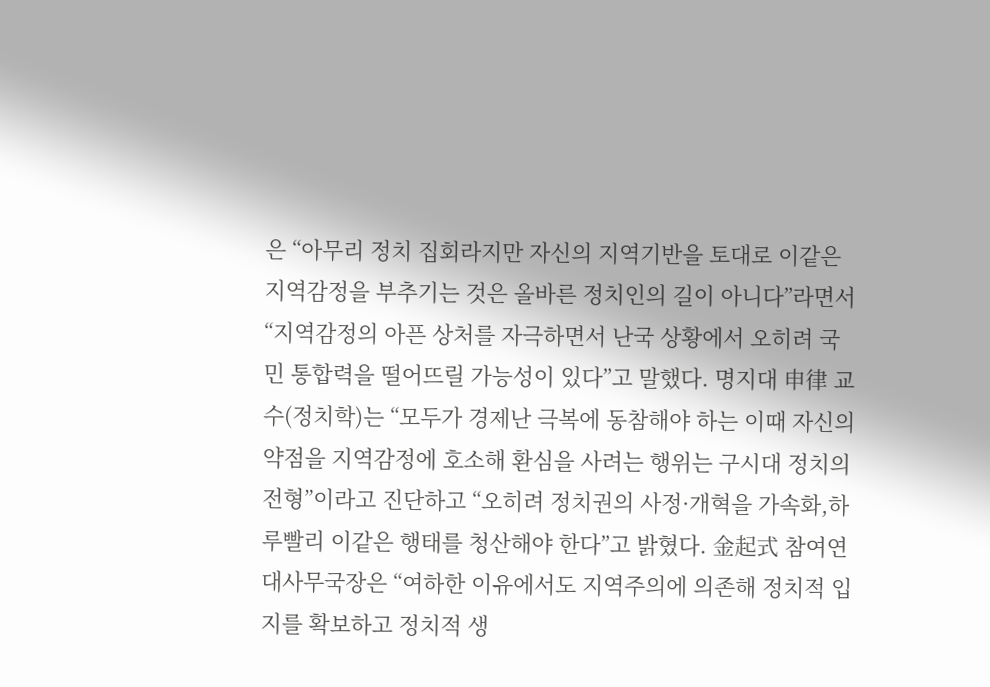은 “아무리 정치 집회라지만 자신의 지역기반을 토대로 이같은 지역감정을 부추기는 것은 올바른 정치인의 길이 아니다”라면서 “지역감정의 아픈 상처를 자극하면서 난국 상황에서 오히려 국민 통합력을 떨어뜨릴 가능성이 있다”고 말했다. 명지대 申律 교수(정치학)는 “모두가 경제난 극복에 동참해야 하는 이때 자신의 약점을 지역감정에 호소해 환심을 사려는 행위는 구시대 정치의 전형”이라고 진단하고 “오히려 정치권의 사정·개혁을 가속화,하루빨리 이같은 행태를 청산해야 한다”고 밝혔다. 金起式 참여연대사무국장은 “여하한 이유에서도 지역주의에 의존해 정치적 입지를 확보하고 정치적 생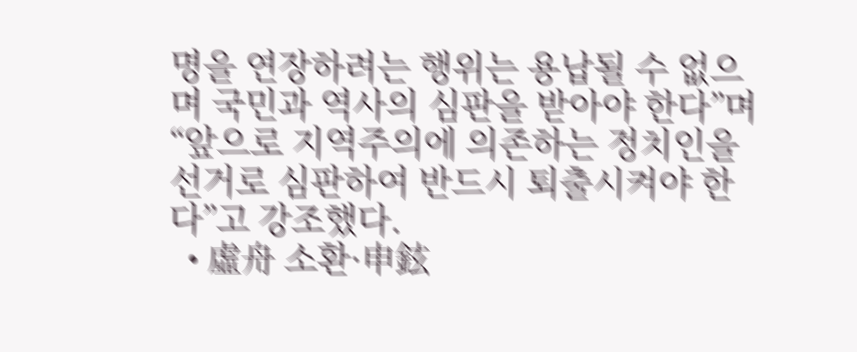명을 연장하려는 행위는 용납될 수 없으며 국민과 역사의 심판을 받아야 한다”며 “앞으로 지역주의에 의존하는 정치인을 선거로 심판하여 반드시 퇴출시켜야 한다”고 강조했다.
  • 虛舟 소환·申鉉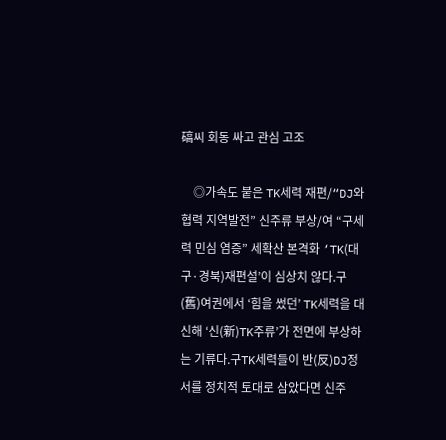碻씨 회동 싸고 관심 고조

    ◎가속도 붙은 TK세력 재편/“DJ와 협력 지역발전” 신주류 부상/여 “구세력 민심 염증” 세확산 본격화 ‘TK(대구·경북)재편설’이 심상치 않다.구(舊)여권에서 ‘힘을 썼던’ TK세력을 대신해 ‘신(新)TK주류’가 전면에 부상하는 기류다.구TK세력들이 반(反)DJ정서를 정치적 토대로 삼았다면 신주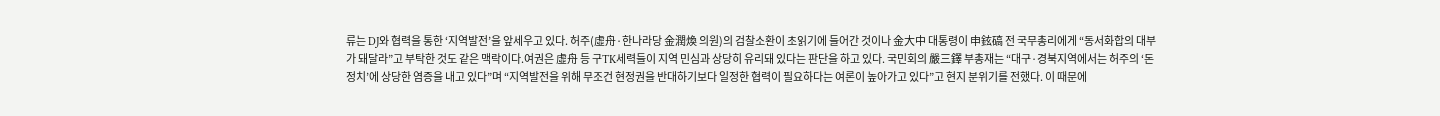류는 DJ와 협력을 통한 ‘지역발전’을 앞세우고 있다. 허주(虛舟·한나라당 金潤煥 의원)의 검찰소환이 초읽기에 들어간 것이나 金大中 대통령이 申鉉碻 전 국무총리에게 “동서화합의 대부가 돼달라”고 부탁한 것도 같은 맥락이다.여권은 虛舟 등 구TK세력들이 지역 민심과 상당히 유리돼 있다는 판단을 하고 있다. 국민회의 嚴三鐸 부총재는 “대구·경북지역에서는 허주의 ‘돈정치’에 상당한 염증을 내고 있다”며 “지역발전을 위해 무조건 현정권을 반대하기보다 일정한 협력이 필요하다는 여론이 높아가고 있다”고 현지 분위기를 전했다. 이 때문에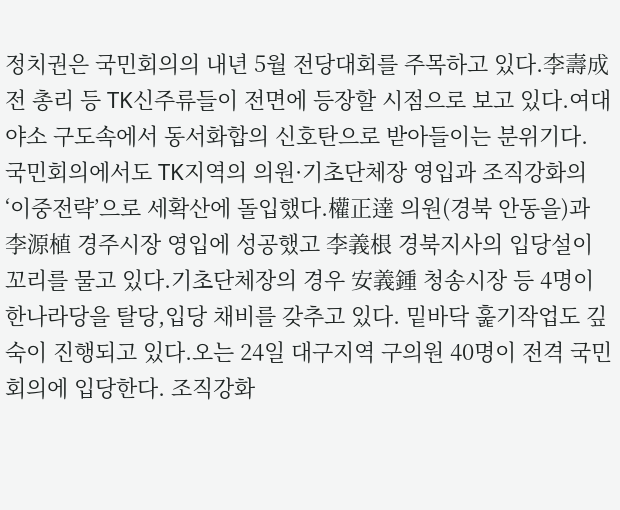정치권은 국민회의의 내년 5월 전당대회를 주목하고 있다.李壽成 전 총리 등 TK신주류들이 전면에 등장할 시점으로 보고 있다.여대야소 구도속에서 동서화합의 신호탄으로 받아들이는 분위기다. 국민회의에서도 TK지역의 의원·기초단체장 영입과 조직강화의 ‘이중전략’으로 세확산에 돌입했다.權正達 의원(경북 안동을)과 李源植 경주시장 영입에 성공했고 李義根 경북지사의 입당설이 꼬리를 물고 있다.기초단체장의 경우 安義鍾 청송시장 등 4명이 한나라당을 탈당,입당 채비를 갖추고 있다. 밑바닥 훑기작업도 깊숙이 진행되고 있다.오는 24일 대구지역 구의원 40명이 전격 국민회의에 입당한다. 조직강화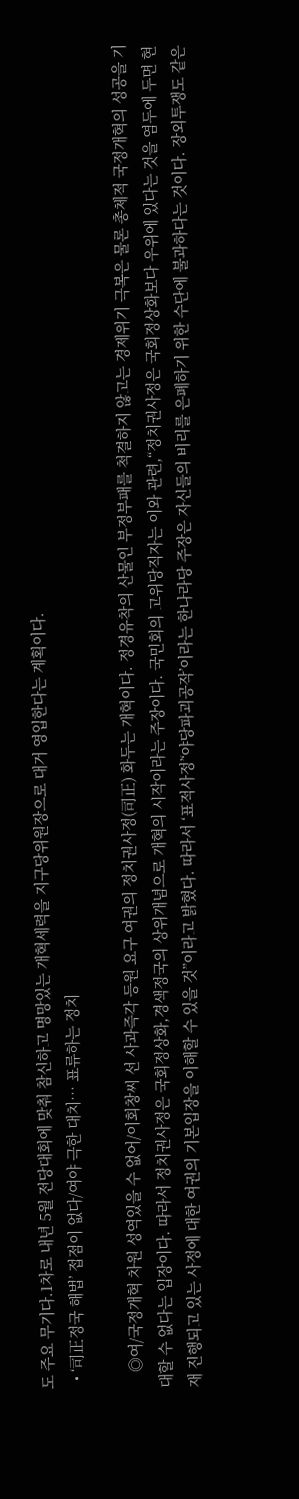도 주요 무기다.1차로 내년 5월 전당대회에 맞춰 참신하고 명망있는 개혁세력을 지구당위원장으로 대거 영입한다는 계획이다.
  • ‘司正정국 해법’ 접점이 없다/여야 극한 대치… 표류하는 정치

    ◎여/국정개혁 차원 성역있을 수 없어/이회창씨 선 사과즉각 등원 요구 여권의 정치권사정(司正) 화두는 개혁이다. 정경유착의 산물인 부정부패를 척결하지 않고는 경제위기 극복은 물론 총체적 국정개혁의 성공을 기대할 수 없다는 입장이다. 따라서 정치권사정은 국회정상화,경색정국의 상위개념으로 개혁의 시작이라는 주장이다. 국민회의 고위당직자는 이와 관련,“정치권사정은 국회정상화보다 우위에 있다는 것을 염두에 두면 현재 진행되고 있는 사정에 대한 여권의 기본입장을 이해할 수 있을 것”이라고 밝혔다. 따라서 ‘표적사정’‘야당파괴공작’이라는 한나라당 주장은 자신들의 비리를 은폐하기 위한 수단에 불과하다는 것이다. 장외투쟁도 같은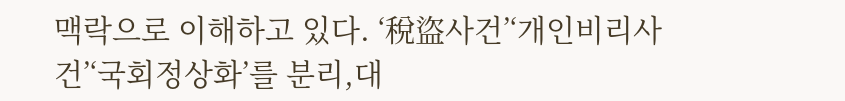맥락으로 이해하고 있다. ‘稅盜사건’‘개인비리사건’‘국회정상화’를 분리,대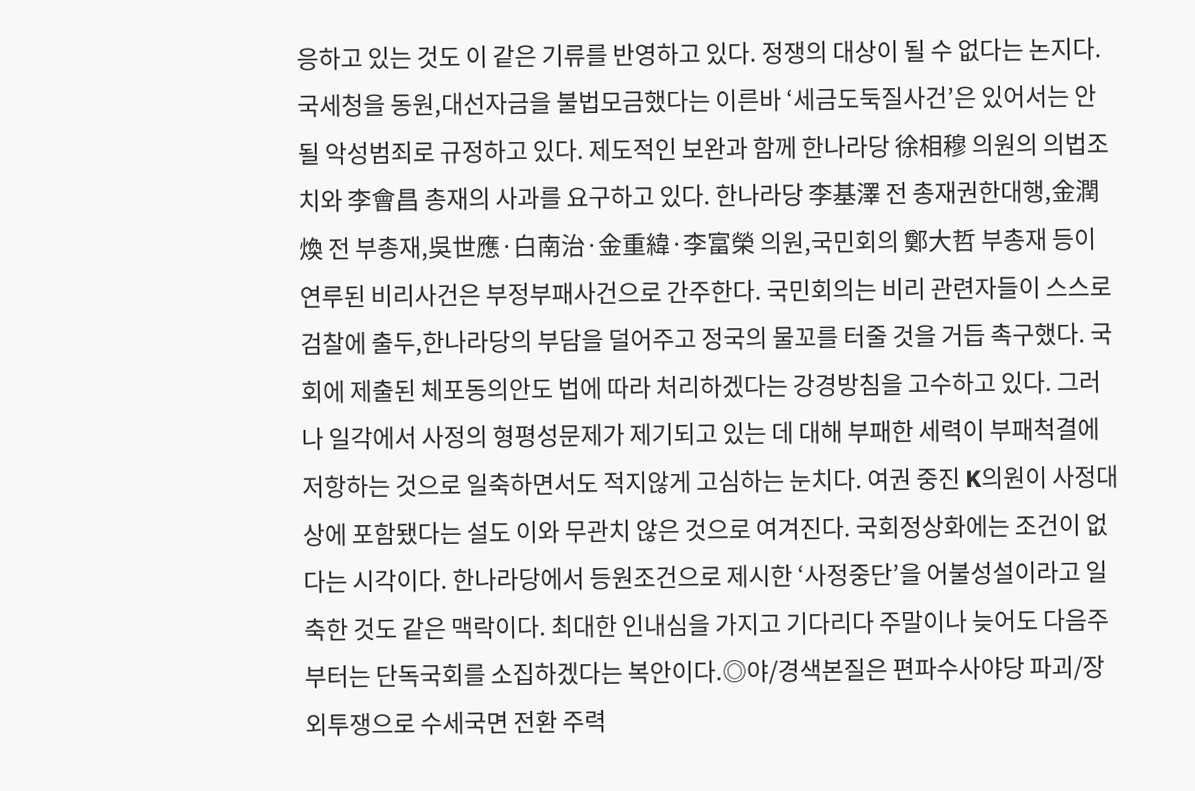응하고 있는 것도 이 같은 기류를 반영하고 있다. 정쟁의 대상이 될 수 없다는 논지다. 국세청을 동원,대선자금을 불법모금했다는 이른바 ‘세금도둑질사건’은 있어서는 안될 악성범죄로 규정하고 있다. 제도적인 보완과 함께 한나라당 徐相穆 의원의 의법조치와 李會昌 총재의 사과를 요구하고 있다. 한나라당 李基澤 전 총재권한대행,金潤煥 전 부총재,吳世應·白南治·金重緯·李富榮 의원,국민회의 鄭大哲 부총재 등이 연루된 비리사건은 부정부패사건으로 간주한다. 국민회의는 비리 관련자들이 스스로 검찰에 출두,한나라당의 부담을 덜어주고 정국의 물꼬를 터줄 것을 거듭 촉구했다. 국회에 제출된 체포동의안도 법에 따라 처리하겠다는 강경방침을 고수하고 있다. 그러나 일각에서 사정의 형평성문제가 제기되고 있는 데 대해 부패한 세력이 부패척결에 저항하는 것으로 일축하면서도 적지않게 고심하는 눈치다. 여권 중진 K의원이 사정대상에 포함됐다는 설도 이와 무관치 않은 것으로 여겨진다. 국회정상화에는 조건이 없다는 시각이다. 한나라당에서 등원조건으로 제시한 ‘사정중단’을 어불성설이라고 일축한 것도 같은 맥락이다. 최대한 인내심을 가지고 기다리다 주말이나 늦어도 다음주부터는 단독국회를 소집하겠다는 복안이다.◎야/경색본질은 편파수사야당 파괴/장외투쟁으로 수세국면 전환 주력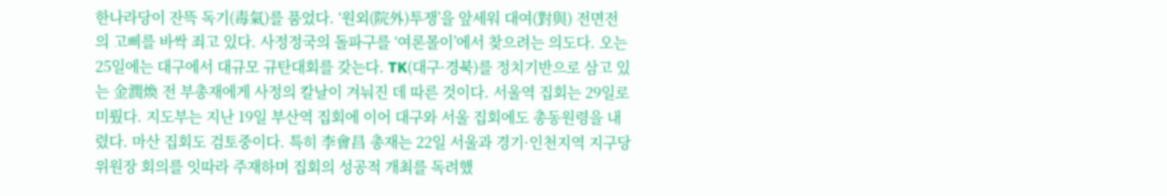한나라당이 잔뜩 독기(毒氣)를 품었다. ‘원외(院外)투쟁’을 앞세워 대여(對與) 전면전의 고삐를 바싹 죄고 있다. 사정정국의 돌파구를 ‘여론몰이’에서 찾으려는 의도다. 오는 25일에는 대구에서 대규모 규탄대회를 갖는다. TK(대구·경북)를 정치기반으로 삼고 있는 金潤煥 전 부총재에게 사정의 칼날이 겨눠진 데 따른 것이다. 서울역 집회는 29일로 미뤘다. 지도부는 지난 19일 부산역 집회에 이어 대구와 서울 집회에도 총동원령을 내렸다. 마산 집회도 검토중이다. 특히 李會昌 총재는 22일 서울과 경기·인천지역 지구당위원장 회의를 잇따라 주재하며 집회의 성공적 개최를 독려했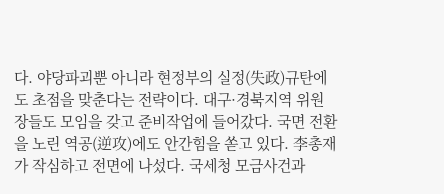다. 야당파괴뿐 아니라 현정부의 실정(失政)규탄에도 초점을 맞춘다는 전략이다. 대구·경북지역 위원장들도 모임을 갖고 준비작업에 들어갔다. 국면 전환을 노린 역공(逆攻)에도 안간힘을 쏟고 있다. 李총재가 작심하고 전면에 나섰다. 국세청 모금사건과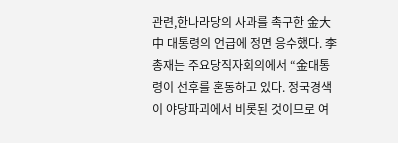관련,한나라당의 사과를 촉구한 金大中 대통령의 언급에 정면 응수했다. 李총재는 주요당직자회의에서 “金대통령이 선후를 혼동하고 있다. 정국경색이 야당파괴에서 비롯된 것이므로 여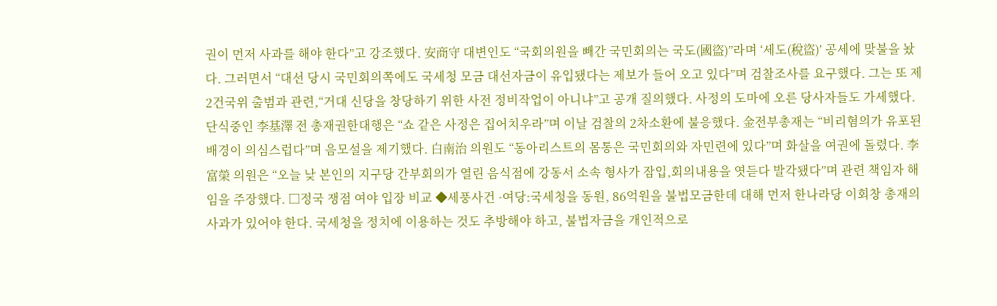권이 먼저 사과를 해야 한다”고 강조했다. 安商守 대변인도 “국회의원을 빼간 국민회의는 국도(國盜)”라며 ‘세도(稅盜)’ 공세에 맞불을 놨다. 그러면서 “대선 당시 국민회의쪽에도 국세청 모금 대선자금이 유입됐다는 제보가 들어 오고 있다”며 검찰조사를 요구했다. 그는 또 제2건국위 출범과 관련,“거대 신당을 창당하기 위한 사전 정비작업이 아니냐”고 공개 질의했다. 사정의 도마에 오른 당사자들도 가세했다. 단식중인 李基澤 전 총재권한대행은 “쇼 같은 사정은 집어치우라”며 이날 검찰의 2차소환에 불응했다. 金전부총재는 “비리혐의가 유포된 배경이 의심스럽다”며 음모설을 제기했다. 白南治 의원도 “동아리스트의 몸통은 국민회의와 자민련에 있다”며 화살을 여권에 돌렸다. 李富榮 의원은 “오늘 낮 본인의 지구당 간부회의가 열린 음식점에 강동서 소속 형사가 잠입,회의내용을 엿듣다 발각됐다”며 관련 책임자 해임을 주장했다. □정국 쟁점 여야 입장 비교 ◆세풍사건 ·여당:국세청을 동원, 86억원을 불법모금한데 대해 먼저 한나라당 이회창 총재의 사과가 있어야 한다. 국세청을 정치에 이용하는 것도 추방해야 하고, 불법자금을 개인적으로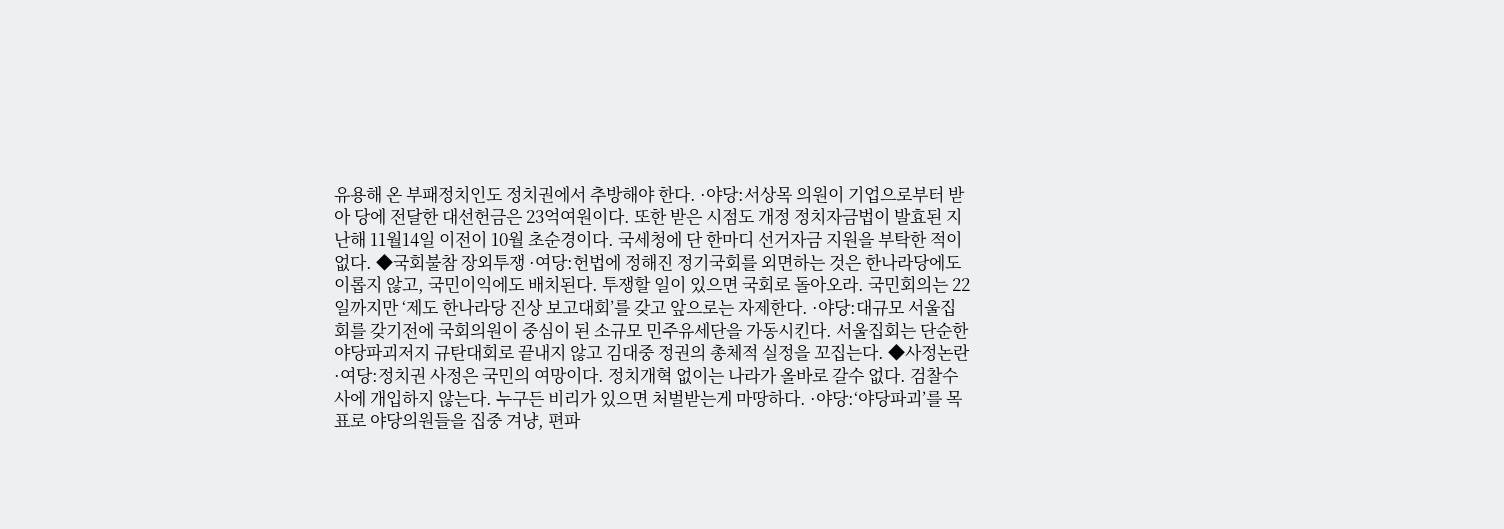유용해 온 부패정치인도 정치권에서 추방해야 한다. ·야당:서상목 의원이 기업으로부터 받아 당에 전달한 대선헌금은 23억여원이다. 또한 받은 시점도 개정 정치자금법이 발효된 지난해 11월14일 이전이 10월 초순경이다. 국세청에 단 한마디 선거자금 지원을 부탁한 적이 없다. ◆국회불참 장외투쟁 ·여당:헌법에 정해진 정기국회를 외면하는 것은 한나라당에도 이롭지 않고, 국민이익에도 배치된다. 투쟁할 일이 있으면 국회로 돌아오라. 국민회의는 22일까지만 ‘제도 한나라당 진상 보고대회’를 갖고 앞으로는 자제한다. ·야당:대규모 서울집회를 갖기전에 국회의원이 중심이 된 소규모 민주유세단을 가동시킨다. 서울집회는 단순한 야당파괴저지 규탄대회로 끝내지 않고 김대중 정권의 총체적 실정을 꼬집는다. ◆사정논란 ·여당:정치권 사정은 국민의 여망이다. 정치개혁 없이는 나라가 올바로 갈수 없다. 검찰수사에 개입하지 않는다. 누구든 비리가 있으면 처벌받는게 마땅하다. ·야당:‘야당파괴’를 목표로 야당의원들을 집중 겨냥, 편파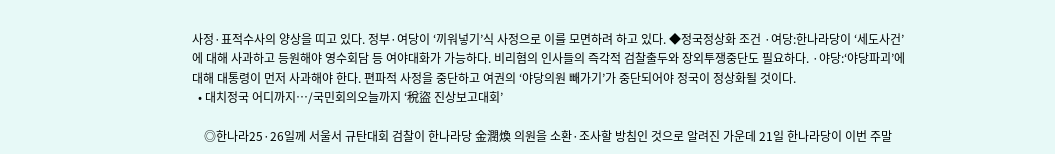사정·표적수사의 양상을 띠고 있다. 정부·여당이 ‘끼워넣기’식 사정으로 이를 모면하려 하고 있다. ◆정국정상화 조건 ·여당:한나라당이 ‘세도사건’에 대해 사과하고 등원해야 영수회담 등 여야대화가 가능하다. 비리혐의 인사들의 즉각적 검찰출두와 장외투쟁중단도 필요하다. ·야당:‘야당파괴’에 대해 대통령이 먼저 사과해야 한다. 편파적 사정을 중단하고 여권의 ‘야당의원 빼가기’가 중단되어야 정국이 정상화될 것이다.
  • 대치정국 어디까지…/국민회의오늘까지 ‘稅盜 진상보고대회’

    ◎한나라25·26일께 서울서 규탄대회 검찰이 한나라당 金潤煥 의원을 소환·조사할 방침인 것으로 알려진 가운데 21일 한나라당이 이번 주말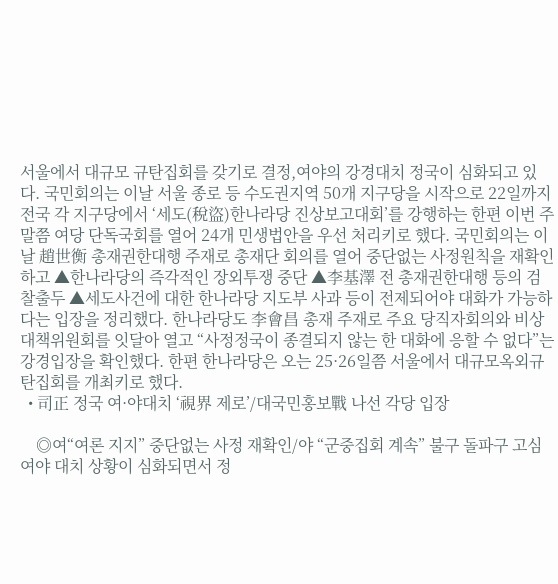서울에서 대규모 규탄집회를 갖기로 결정,여야의 강경대치 정국이 심화되고 있다. 국민회의는 이날 서울 종로 등 수도권지역 50개 지구당을 시작으로 22일까지 전국 각 지구당에서 ‘세도(稅盜)한나라당 진상보고대회’를 강행하는 한편 이번 주말쯤 여당 단독국회를 열어 24개 민생법안을 우선 처리키로 했다. 국민회의는 이날 趙世衡 총재권한대행 주재로 총재단 회의를 열어 중단없는 사정원칙을 재확인하고 ▲한나라당의 즉각적인 장외투쟁 중단 ▲李基澤 전 총재권한대행 등의 검찰출두 ▲세도사건에 대한 한나라당 지도부 사과 등이 전제되어야 대화가 가능하다는 입장을 정리했다. 한나라당도 李會昌 총재 주재로 주요 당직자회의와 비상대책위원회를 잇달아 열고 “사정정국이 종결되지 않는 한 대화에 응할 수 없다”는 강경입장을 확인했다. 한편 한나라당은 오는 25·26일쯤 서울에서 대규모옥외규탄집회를 개최키로 했다.
  • 司正 정국 여·야대치 ‘視界 제로’/대국민홍보戰 나선 각당 입장

    ◎여“여론 지지” 중단없는 사정 재확인/야 “군중집회 계속” 불구 돌파구 고심 여야 대치 상황이 심화되면서 정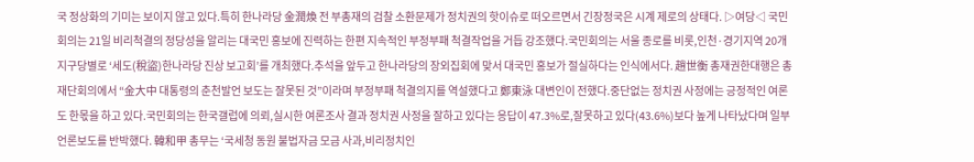국 정상화의 기미는 보이지 않고 있다.특히 한나라당 金潤煥 전 부총재의 검찰 소환문제가 정치권의 핫이슈로 떠오르면서 긴장정국은 시계 제로의 상태다. ▷여당◁ 국민회의는 21일 비리척결의 정당성을 알리는 대국민 홍보에 진력하는 한편 지속적인 부정부패 척결작업을 거듭 강조했다.국민회의는 서울 종로를 비롯,인천·경기지역 20개 지구당별로 ‘세도(稅盜)한나라당 진상 보고회’를 개최했다.추석을 앞두고 한나라당의 장외집회에 맞서 대국민 홍보가 절실하다는 인식에서다. 趙世衡 총재권한대행은 총재단회의에서 “金大中 대통령의 춘천발언 보도는 잘못된 것”이라며 부정부패 척결의지를 역설했다고 鄭東泳 대변인이 전했다.중단없는 정치권 사정에는 긍정적인 여론도 한몫을 하고 있다.국민회의는 한국갤럽에 의뢰,실시한 여론조사 결과 정치권 사정을 잘하고 있다는 응답이 47.3%로,잘못하고 있다(43.6%)보다 높게 나타났다며 일부언론보도를 반박했다. 韓和甲 총무는 ‘국세청 동원 불법자금 모금 사과,비리정치인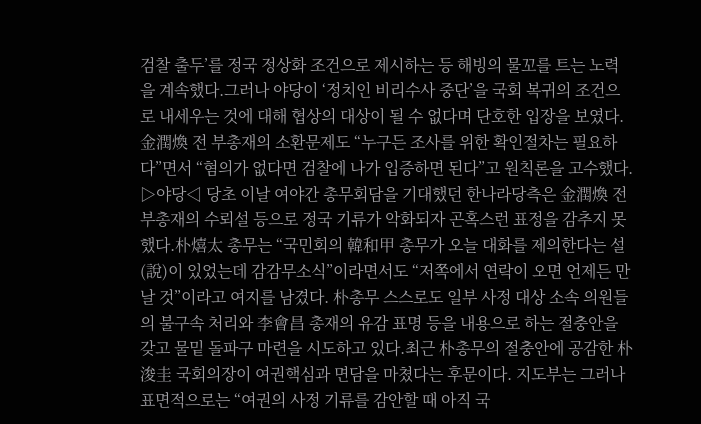검찰 출두’를 정국 정상화 조건으로 제시하는 등 해빙의 물꼬를 트는 노력을 계속했다.그러나 야당이 ‘정치인 비리수사 중단’을 국회 복귀의 조건으로 내세우는 것에 대해 협상의 대상이 될 수 없다며 단호한 입장을 보였다.金潤煥 전 부총재의 소환문제도 “누구든 조사를 위한 확인절차는 필요하다”면서 “혐의가 없다면 검찰에 나가 입증하면 된다”고 원칙론을 고수했다. ▷야당◁ 당초 이날 여야간 총무회담을 기대했던 한나라당측은 金潤煥 전 부총재의 수뢰설 등으로 정국 기류가 악화되자 곤혹스런 표정을 감추지 못했다.朴熺太 총무는 “국민회의 韓和甲 총무가 오늘 대화를 제의한다는 설(說)이 있었는데 감감무소식”이라면서도 “저쪽에서 연락이 오면 언제든 만날 것”이라고 여지를 남겼다. 朴총무 스스로도 일부 사정 대상 소속 의원들의 불구속 처리와 李會昌 총재의 유감 표명 등을 내용으로 하는 절충안을 갖고 물밑 돌파구 마련을 시도하고 있다.최근 朴총무의 절충안에 공감한 朴浚圭 국회의장이 여권핵심과 면담을 마쳤다는 후문이다. 지도부는 그러나 표면적으로는 “여권의 사정 기류를 감안할 때 아직 국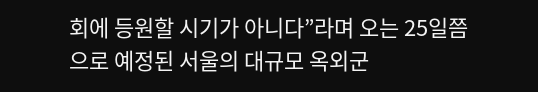회에 등원할 시기가 아니다”라며 오는 25일쯤으로 예정된 서울의 대규모 옥외군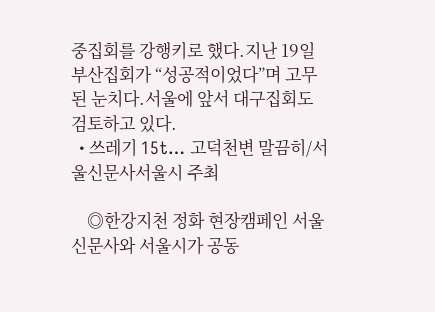중집회를 강행키로 했다.지난 19일 부산집회가 “성공적이었다”며 고무된 눈치다.서울에 앞서 대구집회도 검토하고 있다.
  • 쓰레기 15t… 고덕천변 말끔히/서울신문사서울시 주최

    ◎한강지천 정화 현장캠페인 서울신문사와 서울시가 공동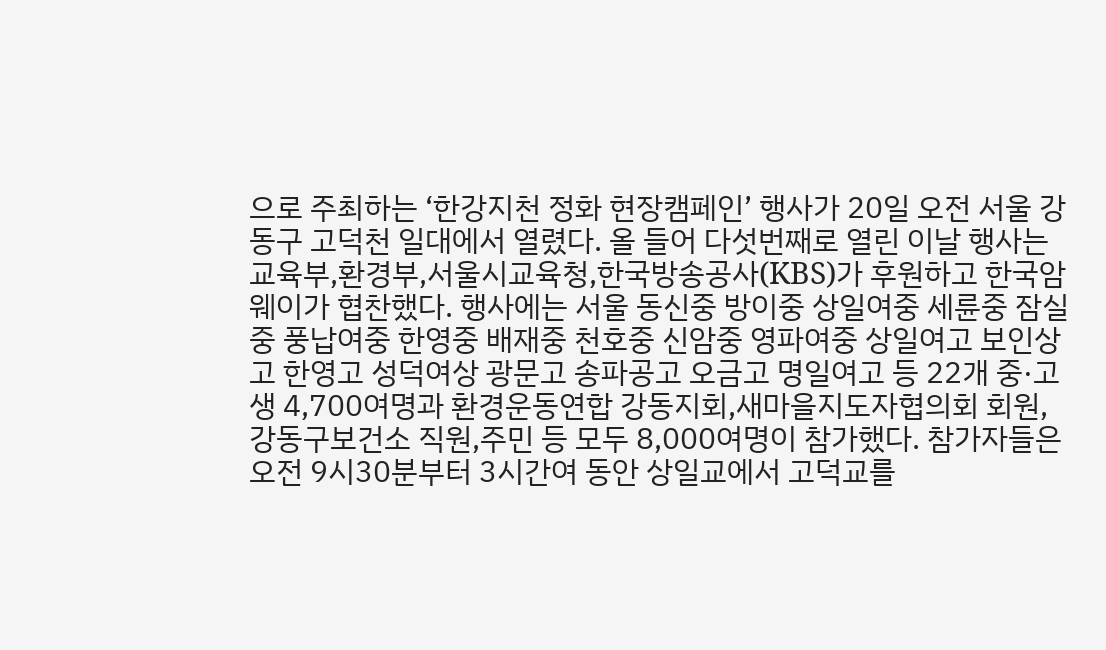으로 주최하는 ‘한강지천 정화 현장캠페인’ 행사가 20일 오전 서울 강동구 고덕천 일대에서 열렸다. 올 들어 다섯번째로 열린 이날 행사는 교육부,환경부,서울시교육청,한국방송공사(KBS)가 후원하고 한국암웨이가 협찬했다. 행사에는 서울 동신중 방이중 상일여중 세륜중 잠실중 풍납여중 한영중 배재중 천호중 신암중 영파여중 상일여고 보인상고 한영고 성덕여상 광문고 송파공고 오금고 명일여고 등 22개 중·고생 4,700여명과 환경운동연합 강동지회,새마을지도자협의회 회원,강동구보건소 직원,주민 등 모두 8,000여명이 참가했다. 참가자들은 오전 9시30분부터 3시간여 동안 상일교에서 고덕교를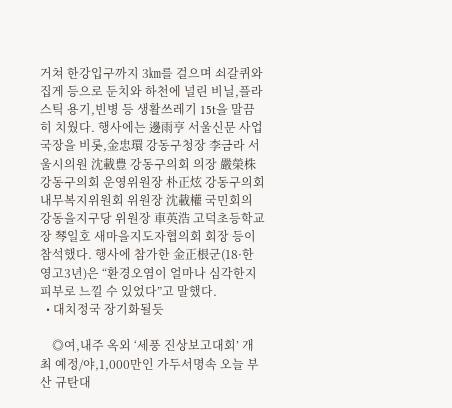거쳐 한강입구까지 3㎞를 걸으며 쇠갈퀴와 집게 등으로 둔치와 하천에 널린 비닐,플라스틱 용기,빈병 등 생활쓰레기 15t을 말끔히 치웠다. 행사에는 邊雨亨 서울신문 사업국장을 비롯,金忠環 강동구청장 李금라 서울시의원 沈載豊 강동구의회 의장 嚴榮株 강동구의회 운영위원장 朴正炫 강동구의회 내무복지위원회 위원장 沈載權 국민회의 강동을지구당 위원장 車英浩 고덕초등학교장 琴일호 새마을지도자협의회 회장 등이 참석했다. 행사에 참가한 金正根군(18·한영고3년)은 “환경오염이 얼마나 심각한지 피부로 느낄 수 있었다”고 말했다.
  • 대치정국 장기화될듯

    ◎여,내주 옥외 ‘세풍 진상보고대회’ 개최 예정/야,1,000만인 가두서명속 오늘 부산 규탄대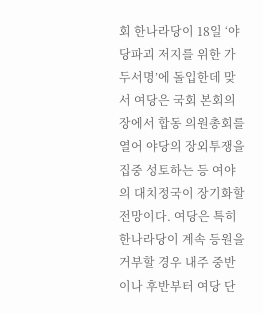회 한나라당이 18일 ‘야당파괴 저지를 위한 가두서명’에 돌입한데 맞서 여당은 국회 본회의장에서 합동 의원총회를 열어 야당의 장외투쟁을 집중 성토하는 등 여야의 대치정국이 장기화할 전망이다. 여당은 특히 한나라당이 계속 등원을 거부할 경우 내주 중반이나 후반부터 여당 단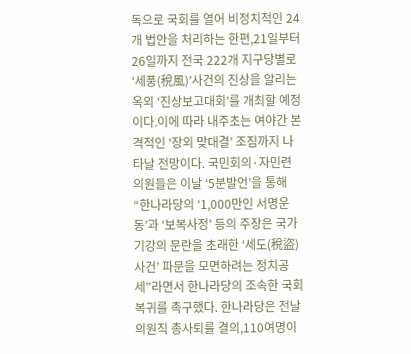독으로 국회를 열어 비정치적인 24개 법안을 처리하는 한편,21일부터 26일까지 전국 222개 지구당별로 ‘세풍(稅風)’사건의 진상을 알리는 옥외 ‘진상보고대회’를 개최할 예정이다.이에 따라 내주초는 여야간 본격적인 ‘장외 맞대결’ 조짐까지 나타날 전망이다. 국민회의·자민련 의원들은 이날 ‘5분발언’을 통해 “한나라당의 ‘1,000만인 서명운동’과 ‘보복사정’ 등의 주장은 국가기강의 문란을 초래한 ‘세도(稅盜)사건’ 파문을 모면하려는 정치공세”라면서 한나라당의 조속한 국회 복귀를 촉구했다. 한나라당은 전날 의원직 총사퇴를 결의,110여명이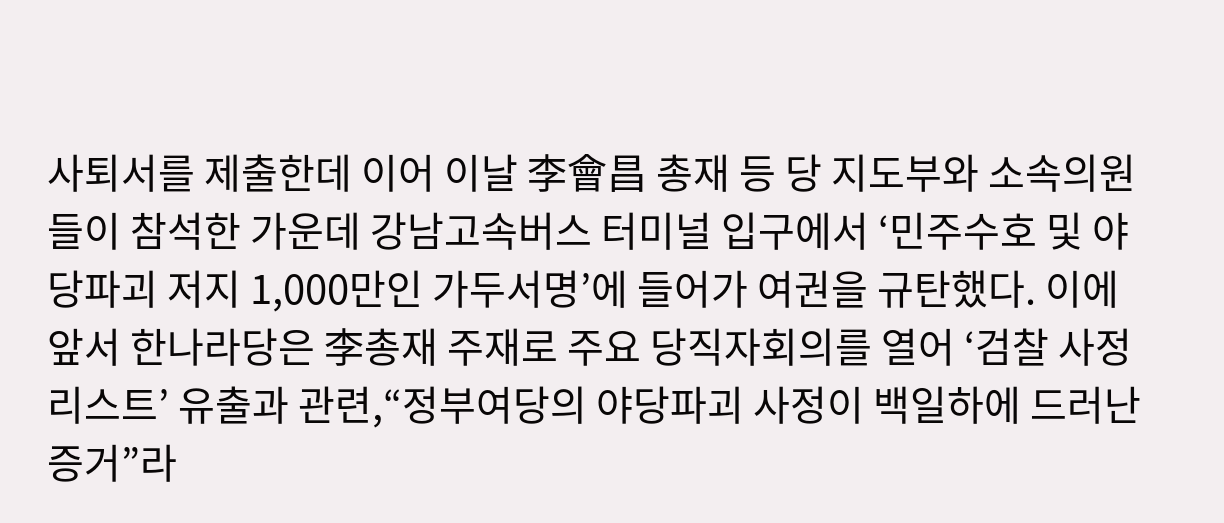사퇴서를 제출한데 이어 이날 李會昌 총재 등 당 지도부와 소속의원들이 참석한 가운데 강남고속버스 터미널 입구에서 ‘민주수호 및 야당파괴 저지 1,000만인 가두서명’에 들어가 여권을 규탄했다. 이에 앞서 한나라당은 李총재 주재로 주요 당직자회의를 열어 ‘검찰 사정리스트’ 유출과 관련,“정부여당의 야당파괴 사정이 백일하에 드러난 증거”라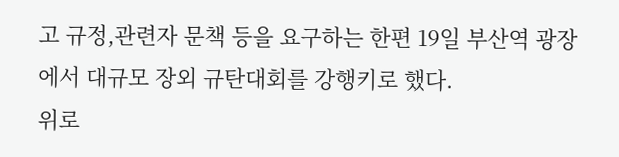고 규정,관련자 문책 등을 요구하는 한편 19일 부산역 광장에서 대규모 장외 규탄대회를 강행키로 했다.
위로